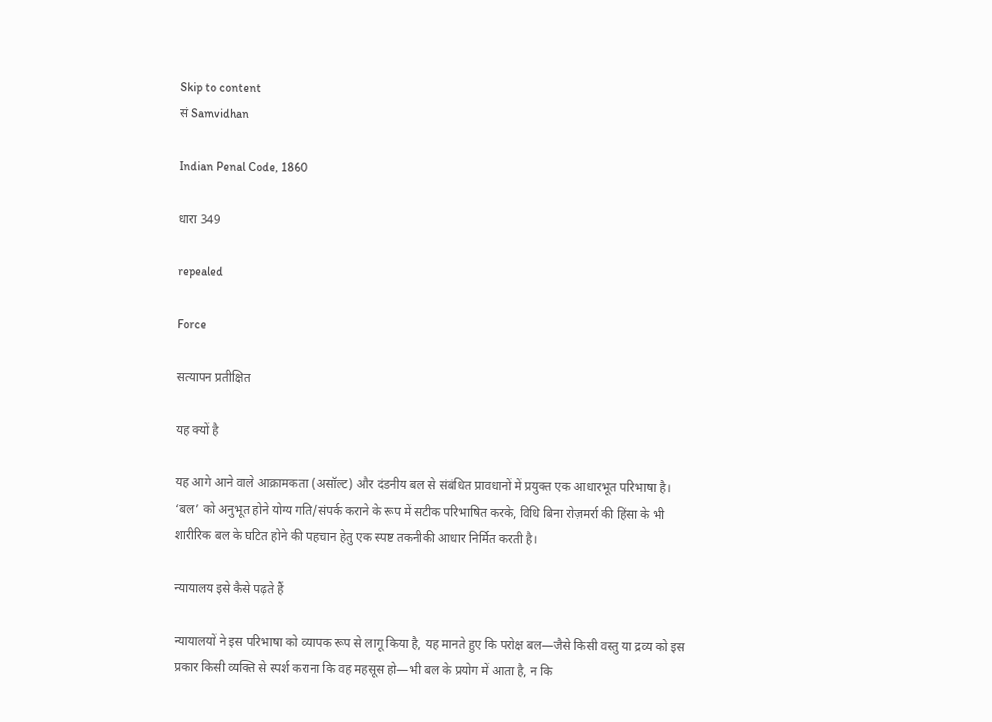Skip to content
सं Samvidhan

Indian Penal Code, 1860

धारा 349

repealed

Force

सत्यापन प्रतीक्षित

यह क्यों है

यह आगे आने वाले आक्रामकता (असॉल्ट) और दंडनीय बल से संबंधित प्रावधानों में प्रयुक्त एक आधारभूत परिभाषा है। ‘बल’ को अनुभूत होने योग्य गति/संपर्क कराने के रूप में सटीक परिभाषित करके, विधि बिना रोज़मर्रा की हिंसा के भी शारीरिक बल के घटित होने की पहचान हेतु एक स्पष्ट तकनीकी आधार निर्मित करती है।

न्यायालय इसे कैसे पढ़ते हैं

न्यायालयों ने इस परिभाषा को व्यापक रूप से लागू किया है, यह मानते हुए कि परोक्ष बल—जैसे किसी वस्तु या द्रव्य को इस प्रकार किसी व्यक्ति से स्पर्श कराना कि वह महसूस हो—भी बल के प्रयोग में आता है, न कि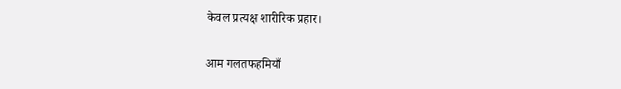केवल प्रत्यक्ष शारीरिक प्रहार।

आम गलतफहमियाँ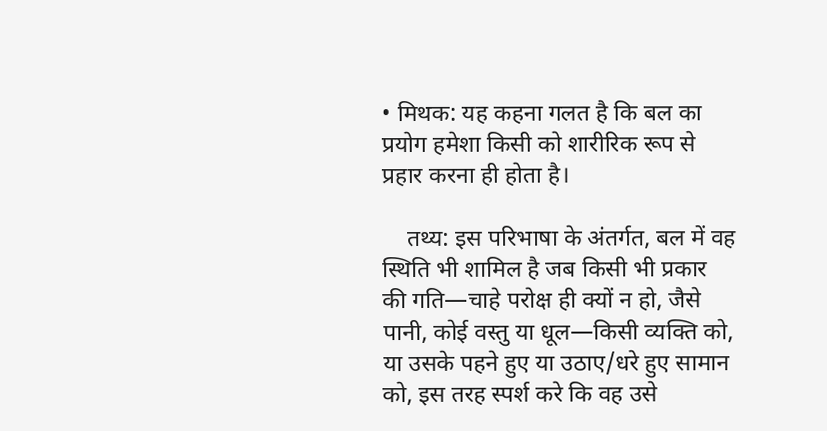• मिथक: यह कहना गलत है कि बल का प्रयोग हमेशा किसी को शारीरिक रूप से प्रहार करना ही होता है।

    तथ्य: इस परिभाषा के अंतर्गत, बल में वह स्थिति भी शामिल है जब किसी भी प्रकार की गति—चाहे परोक्ष ही क्यों न हो, जैसे पानी, कोई वस्तु या धूल—किसी व्यक्ति को, या उसके पहने हुए या उठाए/धरे हुए सामान को, इस तरह स्पर्श करे कि वह उसे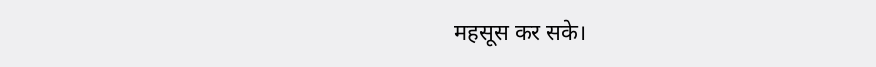महसूस कर सके।